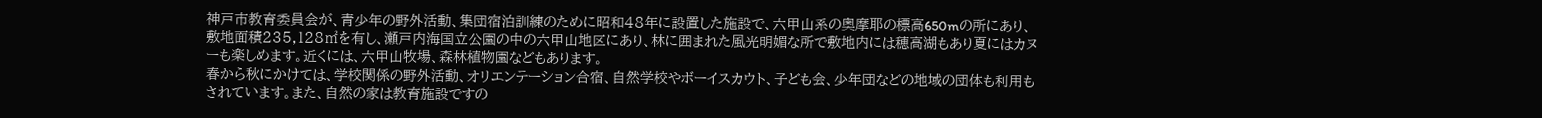神戸市教育委員会が、青少年の野外活動、集団宿泊訓練のために昭和48年に設置した施設で、六甲山系の奥摩耶の標高650mの所にあり、敷地面積235,128㎡を有し、瀬戸内海国立公園の中の六甲山地区にあり、林に囲まれた風光明媚な所で敷地内には穂高湖もあり夏にはカヌーも楽しめます。近くには、六甲山牧場、森林植物園などもあります。
春から秋にかけては、学校関係の野外活動、オリエンテーション合宿、自然学校やボーイスカウト、子ども会、少年団などの地域の団体も利用もされています。また、自然の家は教育施設ですの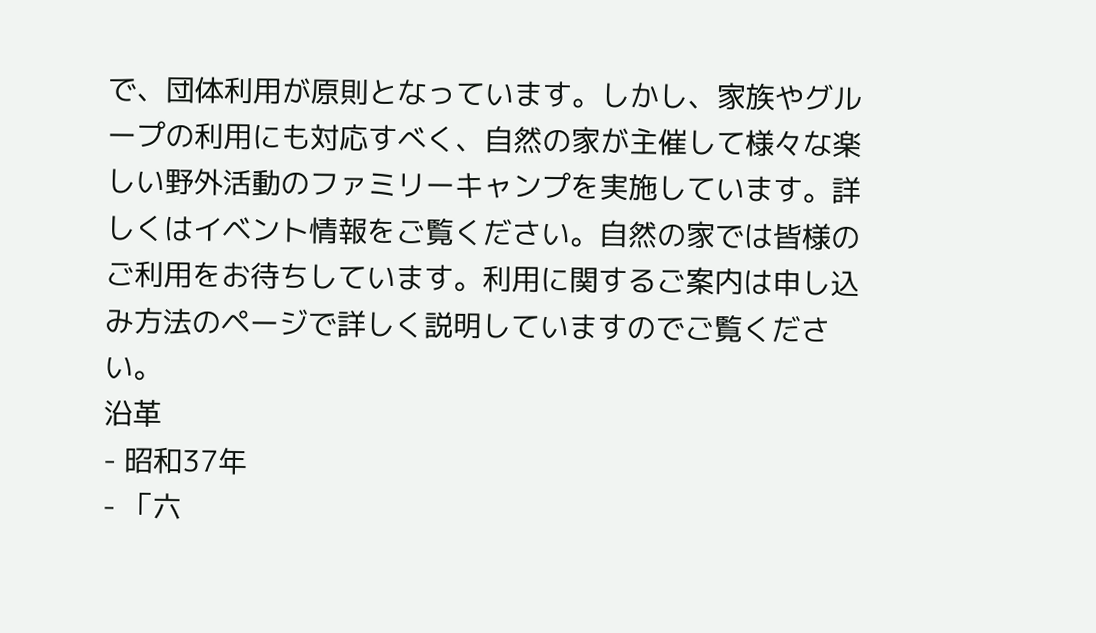で、団体利用が原則となっています。しかし、家族やグループの利用にも対応すべく、自然の家が主催して様々な楽しい野外活動のファミリーキャンプを実施しています。詳しくはイベント情報をご覧ください。自然の家では皆様のご利用をお待ちしています。利用に関するご案内は申し込み方法のページで詳しく説明していますのでご覧ください。
沿革
- 昭和37年
- 「六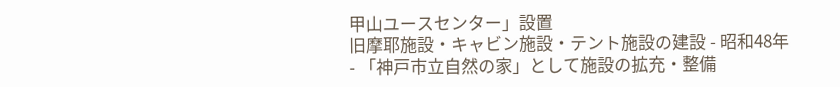甲山ユースセンター」設置
旧摩耶施設・キャビン施設・テント施設の建設 - 昭和48年
- 「神戸市立自然の家」として施設の拡充・整備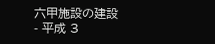六甲施設の建設 - 平成 3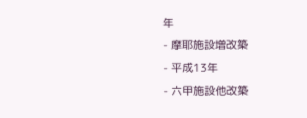年
- 摩耶施設増改築
- 平成13年
- 六甲施設他改築